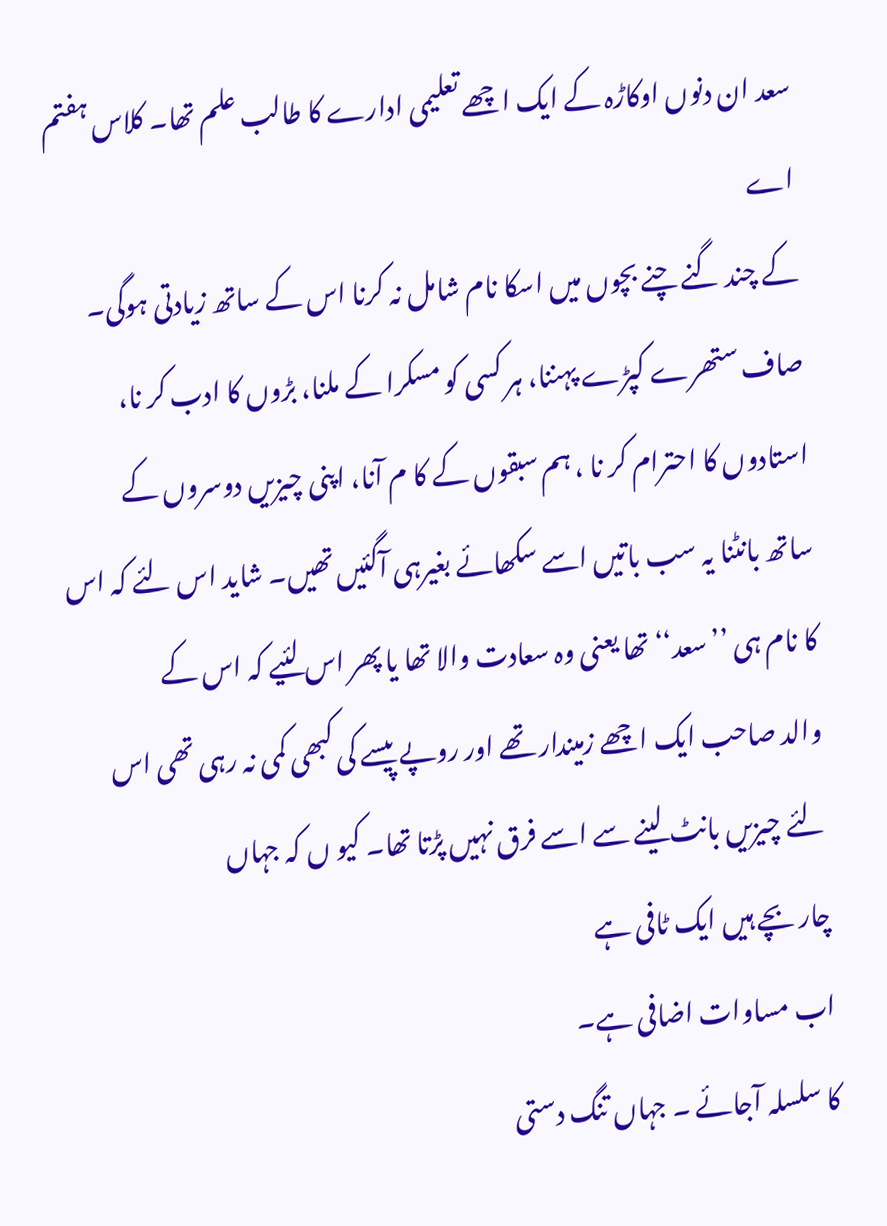سعد ان دنوں اوکاڑہ کے ایک اچھے تعلیمی ادارے کا طالب علم تھا۔ کلاس ہفتم اے
کے چند گنے چنے بچوں میں اسکا نام شامل نہ کرنا اس کے ساتھ زیادتی ہوگی۔
صاف ستھرے کپڑے پہننا، ہر کسی کو مسکرا کے ملنا، بڑوں کا ادب کر نا،
استادوں کا احترام کر نا ، ہم سبقوں کے کا م آنا، اپنی چیزیں دوسروں کے
ساتھ بانٹنا یہ سب باتیں اسے سکھائے بغیرہی آگئیں تھیں۔ شاید اس لئے کہ اس
کا نام ہی ’’سعد‘‘ تھا یعنی وہ سعادت والا تھا یا پھر اس لئیے کہ اس کے
والد صاحب ایک اچھے زمیندار تھے اور روپے پیسے کی کبھی کمی نہ رہی تھی اس
لئے چیزیں بانٹ لینے سے اسے فرق نہیں پڑتا تھا۔ کیو ں کہ جہاں
چار بچے ہیں ایک ٹافی ہے
اب مساوات اضافی ہے۔
کا سلسلہ آجائے ۔ جہاں تنگ دستی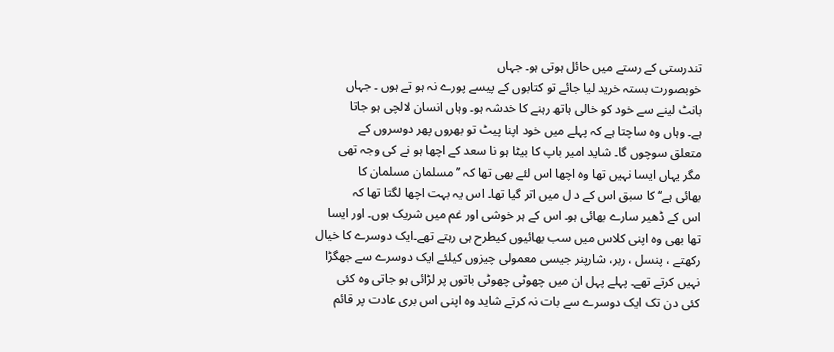تندرستی کے رستے میں حائل ہوتی ہو۔ جہاں
خوبصورت بستہ خرید لیا جائے تو کتابوں کے پیسے پورے نہ ہو تے ہوں ۔ جہاں
بانٹ لینے سے خود کو خالی ہاتھ رہنے کا خدشہ ہو۔ وہاں انسان لالچی ہو جاتا
ہے۔ وہاں وہ ساچتا ہے کہ پہلے میں خود اپنا پیٹ تو بھروں پھر دوسروں کے
متعلق سوچوں گا۔ شاید امیر باپ کا بیٹا ہو نا سعد کے اچھا ہو نے کی وجہ تھی
مگر یہاں ایسا نہیں تھا وہ اچھا اس لئے بھی تھا کہ ’’مسلمان مسلمان کا
بھائی ہے‘‘ کا سبق اس کے د ل میں اتر گیا تھا۔ اس یہ بہت اچھا لگتا تھا کہ
اس کے ڈھیر سارے بھائی ہو۔ اس کے ہر خوشی اور غم میں شریک ہوں۔ اور ایسا
تھا بھی وہ اپنی کلاس میں سب بھائیوں کیطرح ہی رہتے تھے۔ایک دوسرے کا خیال
رکھتے ، پنسل ، ربر، شارپنر جیسی معمولی چیزوں کیلئے ایک دوسرے سے جھگڑا
نہیں کرتے تھے۔ پہلے پہل ان میں چھوٹی چھوٹی باتوں پر لڑائی ہو جاتی وہ کئی
کئی دن تک ایک دوسرے سے بات نہ کرتے شاید وہ اپنی اس بری عادت پر قائم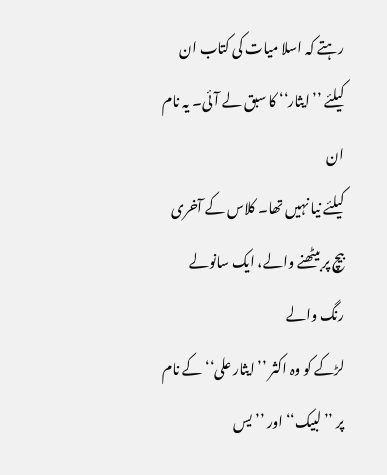رہتے کہ اسلا میات کی کتاب ان کیلئے ’’ایثار‘‘ کا سبق لے آئی۔ یہ نام ان
کیلئے نیا نہیں تھا۔ کلاس کے آخری بیچ پر بیٹھنے والے، ایک سانولے رنگ والے
لڑکے کو وہ اکثر ’’ایثار علی‘‘ کے نام پر ’’لبیک‘‘ اور ’’یس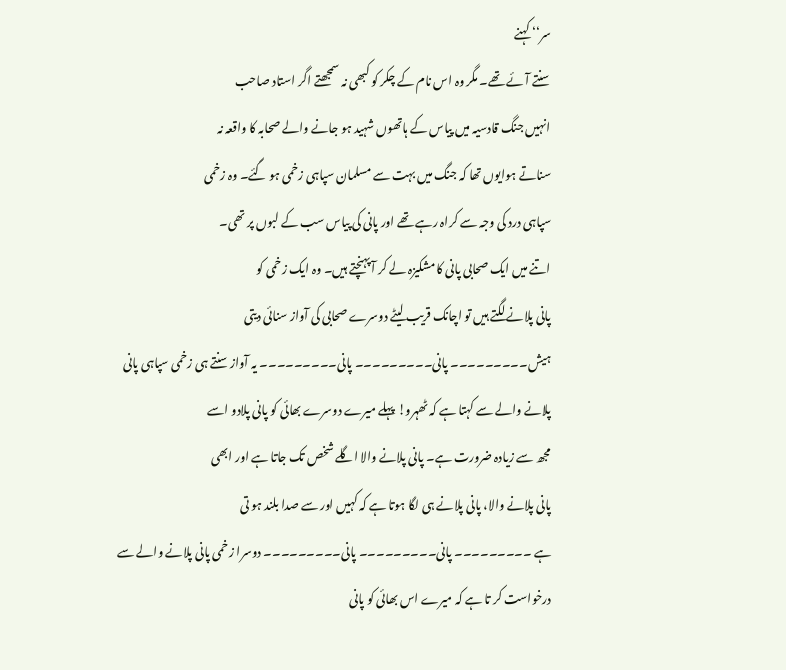سر‘‘ کہنے
سنتے آئے تھے۔ مگر وہ اس نام کے چکر کو کبھی نہ سمجھتے اگر استاد صاحب
انہیں جنگ قادسیہ میں پیاس کے ہاتھوں شہید ہو جانے والے صحابہ کا واقعہ نہ
سناتے ہوایوں تھا کہ جنگ میں بہت سے مسلمان سپاہی زخمی ہو گئے۔ وہ زخمی
سپاہی درد کی وجہ سے کراہ رہے تھے اور پانی کی پیاس سب کے لبوں پر تھی۔
اتنے میں ایک صحابی پانی کا مشکیزہ لے کر آ پہنچتے ہیں۔ وہ ایک زخمی کو
پانی پلانے لگتے ہیں تو اچانک قریب لیٹے دوسرے صحابی کی آواز سنائی دیتی
ہیش۔۔۔۔۔۔۔۔۔ پانی۔۔۔۔۔۔۔۔۔ پانی۔۔۔۔۔۔۔۔۔ یہ آواز سنتے ہی زخمی سپاہی پانی
پلانے والے سے کہتا ہے کہ ٹھہرو! پہلے میرے دوسرے بھائی کو پانی پلادو اسے
مجھ سے زیادہ ضرورت ہے۔ پانی پلانے والا اگلے شخص تک جاتا ہے اور ابھی
پانی پلانے والا، پانی پلانے ہی لگا ہوتا ہے کہ کہیں اور سے صدا بلند ہو تی
ہے ۔۔۔۔۔۔۔۔۔ پانی۔۔۔۔۔۔۔۔۔ پانی۔۔۔۔۔۔۔۔۔ دوسرا زخمی پانی پلانے والے سے
درخواست کر تا ہے کہ میرے اس بھائی کو پانی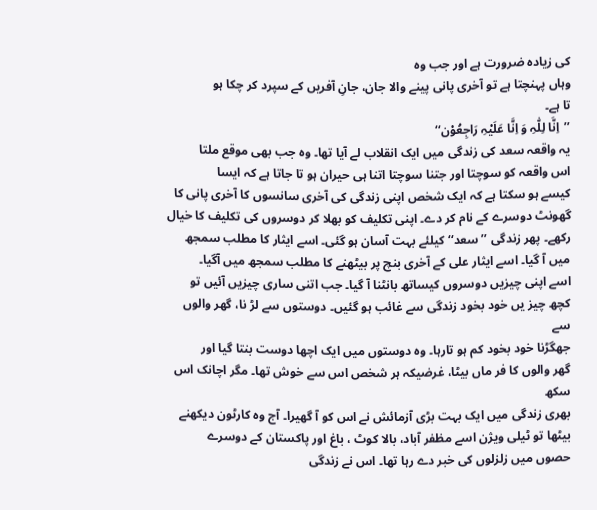کی زیادہ ضرورت ہے اور جب وہ
وہاں پہنچتا ہے تو آخری پانی پینے والا جان، جانِ آفریں کے سپرد کر چکا ہو
تا ہے۔
’’اِنَّا لِلّٰہِ وَ اِنَّا عَلَیْہِ رَاجِعُوْن‘‘
یہ واقعہ سعد کی زندگی میں ایک انقلاب لے آیا تھا۔ وہ جب بھی موقع ملتا
اس واقعہ کو سوچتا اور جتنا سوچتا اتنا ہی حیران ہو تا جاتا ہے کہ ایسا
کیسے ہو سکتا ہے کہ ایک شخص اپنی زندگی کی آخری سانسوں کا آخری پانی کا
گھونٹ دوسرے کے نام کر دے۔ اپنی تکلیف کو بھلا کر دوسروں کی تکلیف کا خیال
رکھے۔ پھر زندگی ’’سعد‘‘ کیلئے بہت آسان ہو گئی۔ اسے ایثار کا مطلب سمجھ
میں آ گیا۔ اسے ایثار علی کے آخری بنچ پر بیٹھنے کا مطلب سمجھ میں آگیا۔
اسے اپنی چیزیں دوسروں کیساتھ بانٹنا آ گیا۔ جب اتنی ساری چیزیں آئیں تو
کچھ چیز یں خود بخود زندگی سے غائب ہو گئیں۔ دوستوں سے لڑ نا، گھر والوں سے
جھگڑنا خود بخود کم ہو تارہا۔ وہ دوستوں میں ایک اچھا دوست بنتا گیا اور
گھر والوں کا فر ماں بیٹا، غرضیکہ ہر شخص اس سے خوش تھا۔ مگر اچانک اس سکھ
بھری زندگی میں ایک بہت بڑی آزمائش نے اس کو آ گھیرا۔ آج وہ کارٹون دیکھنے
بیٹھا تو ٹیلی ویژن اسے مظفر آباد، بالا کوٹ ، باغ اور پاکستان کے دوسرے
حصوں میں زلزلوں کی خبر دے رہا تھا۔ اس نے زندگی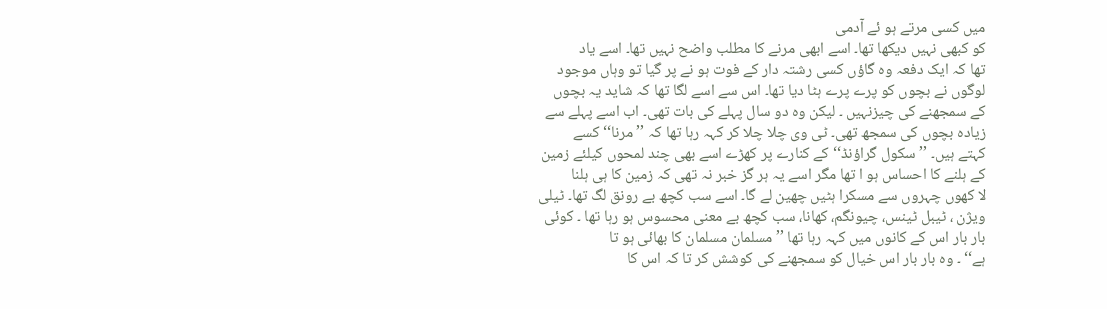میں کسی مرتے ہو ئے آدمی
کو کبھی نہیں دیکھا تھا۔ اسے ابھی مرنے کا مطلب واضح نہیں تھا۔ اسے یاد
تھا کہ ایک دفعہ وہ گاؤں کسی رشتہ دار کے فوت ہو نے پر گیا تو وہاں موجود
لوگوں نے بچوں کو پرے پرے ہٹا دیا تھا۔ اس سے اسے لگا تھا کہ شاید یہ بچوں
کے سمجھنے کی چیزنہیں ۔ لیکن وہ دو سال پہلے کی بات تھی۔ اب اسے پہلے سے
زیادہ بچوں کی سمجھ تھی۔ ٹی وی چلا چلا کر کہہ رہا تھا کہ ’’ مرنا‘‘ کسے
کہتے ہیں۔ ’’سکول گراؤنڈ‘‘ کے کنارے پر کھڑے اسے بھی چند لمحوں کیلئے زمین
کے ہلنے کا احساس ہو ا تھا مگر اسے یہ ہر گز خبر نہ تھی کہ زمین کا ہی ہلنا
لا کھوں چہروں سے مسکرا ہٹیں چھین لے گا۔ اسے سب کچھ بے رونق لگ تھا۔ ٹیلی
ویژن ، ٹیبل ٹینس، چیونگم، کھانا، سب کچھ بے معنی محسوس ہو رہا تھا ۔ کوئی
بار بار اس کے کانوں میں کہہ رہا تھا ’’ مسلمان مسلمان کا بھائی ہو تا
ہے‘‘ ۔ وہ بار بار اس خیال کو سمجھنے کی کوشش کر تا کہ اس کا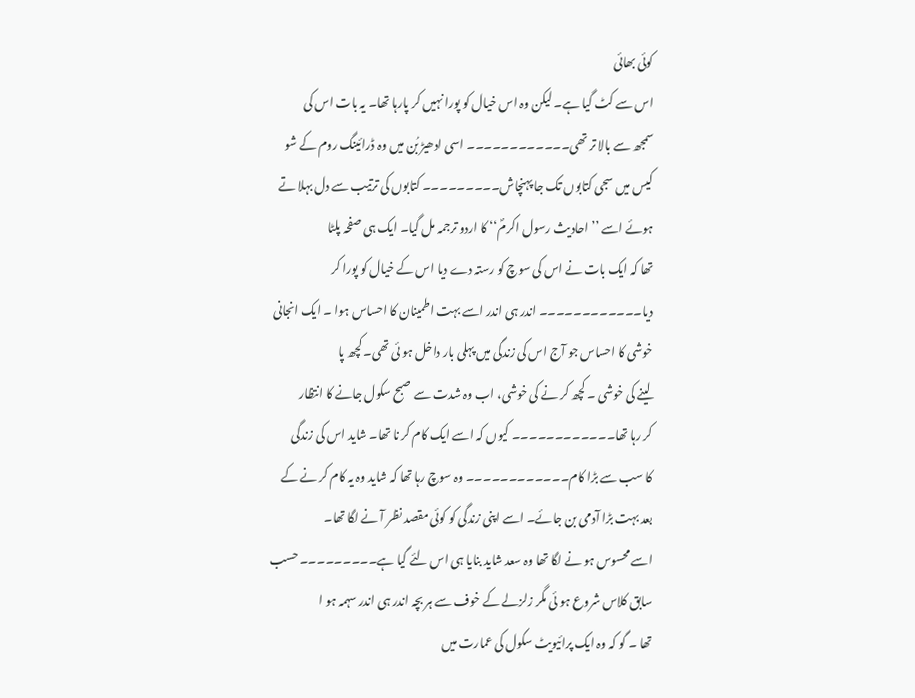کوئی بھائی
اس سے کٹ گیا ہے۔ لیکن وہ اس خیال کو پورا نہیں کر پارہا تھا۔ یہ بات اس کی
سمجھ سے بالا تر تھی۔۔۔۔۔۔۔۔۔۔۔۔ اسی ادھیڑ بُن میں وہ ڈرائینگ روم کے شو
کیس میں سجی کتابوں تک جا پہنچاش۔۔۔۔۔۔۔۔۔ کتابوں کی ترتیب سے دل بہلا تے
ہوئے اسے ’’احادیث رسول اکرمؐ‘‘ کا اردو ترجمہ مل گیا۔ ایک ہی صفحہ پلٹا
تھا کہ ایک بات نے اس کی سوچ کو رستہ دے دیا اس کے خیال کو پورا کر
دیا۔۔۔۔۔۔۔۔۔۔۔۔ اندر ہی اندر اسے بہت اطمینان کا احساس ہوا ۔ ایک انجانی
خوشی کا احساس جو آج اس کی زندگی میں پہلی بار داخل ہو ئی تھی۔ کچھ پا
لینے کی خوشی ۔ کچھ کر نے کی خوشی، اب وہ شدت سے صبح سکول جانے کا انتظار
کر رہا تھا۔۔۔۔۔۔۔۔۔۔۔۔ کیوں کہ اسے ایک کام کر نا تھا۔ شاید اس کی زندگی
کا سب سے بڑا کام۔۔۔۔۔۔۔۔۔۔۔۔ وہ سوچ رہا تھا کہ شاید وہ یہ کام کر نے کے
بعد بہت بڑا آدمی بن جائے۔ اسے اپنی زندگی کو کوئی مقصد نظر آ نے لگا تھا۔
اسے محسوس ہو نے لگا تھا وہ سعد شاید بنایا ہی اس لئے گیا ہے۔۔۔۔۔۔۔۔۔ حسب
سابق کلاس شروع ہو ئی مگر زلزلے کے خوف سے ہر بچہ اندر ہی اندر سہمہ ہو ا
تھا ۔ گو کہ وہ ایک پرائیویٹ سکول کی عمارت میں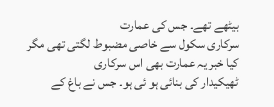بیٹھے تھے۔ جس کی عمارت
سرکاری سکول سے خاصی مضبوط لگتی تھی مگر کیا خبر یہ عمارت بھی اس سرکاری
ٹھیکیدار کی بنائی ہو ئی ہو۔ جس نے باغ کے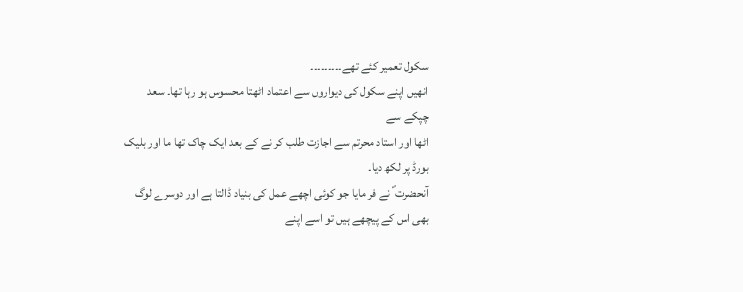سکول تعمیر کئے تھے۔۔۔۔۔۔۔۔۔
انھیں اپنے سکول کی دیواروں سے اعتماد اٹھتا محسوس ہو رہا تھا۔ سعد چپکے سے
اٹھا اور استاد محرتم سے اجازت طلب کر نے کے بعد ایک چاک تھا ما اور بلیک
بورڈ پر لکھ دیا۔
آنحضرت ؐ نے فر مایا جو کوئی اچھے عمل کی بنیاد ڈالتا ہے اور دوسرے لوگ
بھی اس کے پیچھے ہیں تو اسے اپنے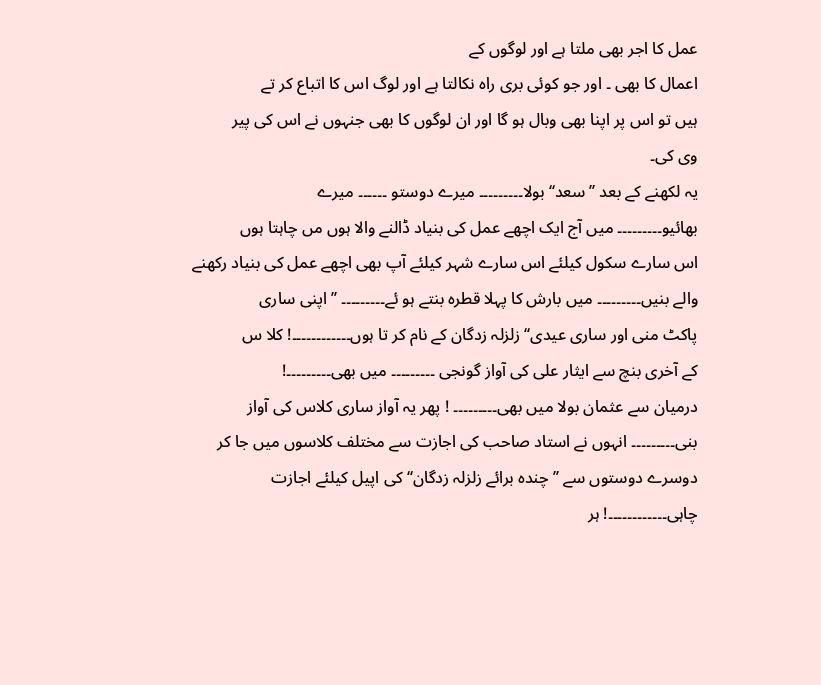عمل کا اجر بھی ملتا ہے اور لوگوں کے
اعمال کا بھی ۔ اور جو کوئی بری راہ نکالتا ہے اور لوگ اس کا اتباع کر تے
ہیں تو اس پر اپنا بھی وبال ہو گا اور ان لوگوں کا بھی جنہوں نے اس کی پیر
وی کی۔
یہ لکھنے کے بعد ’’سعد‘‘ بولا۔۔۔۔۔۔۔۔۔ میرے دوستو ۔۔۔۔۔۔ میرے
بھائیو۔۔۔۔۔۔۔۔۔ میں آج ایک اچھے عمل کی بنیاد ڈالنے والا ہوں مں چاہتا ہوں
اس سارے سکول کیلئے اس سارے شہر کیلئے آپ بھی اچھے عمل کی بنیاد رکھنے
والے بنیں۔۔۔۔۔۔۔۔۔ میں بارش کا پہلا قطرہ بنتے ہو ئے۔۔۔۔۔۔۔۔۔ ’’اپنی ساری
پاکٹ منی اور ساری عیدی‘‘ زلزلہ زدگان کے نام کر تا ہوں۔۔۔۔۔۔۔۔۔۔۔۔! کلا س
کے آخری بنچ سے ایثار علی کی آواز گونجی ۔۔۔۔۔۔۔۔۔ میں بھی۔۔۔۔۔۔۔۔۔!
درمیان سے عثمان بولا میں بھی۔۔۔۔۔۔۔۔۔ ! پھر یہ آواز ساری کلاس کی آواز
بنی۔۔۔۔۔۔۔۔۔ انہوں نے استاد صاحب کی اجازت سے مختلف کلاسوں میں جا کر
دوسرے دوستوں سے ’’چندہ برائے زلزلہ زدگان‘‘ کی اپیل کیلئے اجازت
چاہی۔۔۔۔۔۔۔۔۔۔۔۔! ہر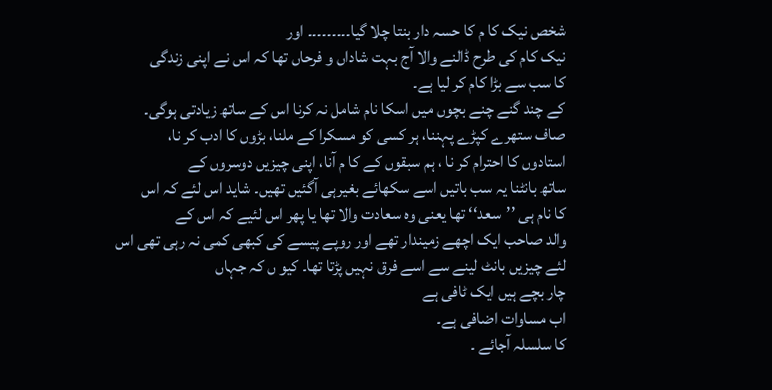شخص نیک کا م کا حسہ دار بنتا چلا گیا۔۔۔۔۔۔۔۔۔ اور
نیک کام کی طرح ڈالنے والا آج بہت شاداں و فرحاں تھا کہ اس نے اپنی زندگی
کا سب سے بڑا کام کر لیا ہے۔
کے چند گنے چنے بچوں میں اسکا نام شامل نہ کرنا اس کے ساتھ زیادتی ہوگی۔
صاف ستھرے کپڑے پہننا، ہر کسی کو مسکرا کے ملنا، بڑوں کا ادب کر نا،
استادوں کا احترام کر نا ، ہم سبقوں کے کا م آنا، اپنی چیزیں دوسروں کے
ساتھ بانٹنا یہ سب باتیں اسے سکھائے بغیرہی آگئیں تھیں۔ شاید اس لئے کہ اس
کا نام ہی ’’سعد‘‘ تھا یعنی وہ سعادت والا تھا یا پھر اس لئیے کہ اس کے
والد صاحب ایک اچھے زمیندار تھے اور روپے پیسے کی کبھی کمی نہ رہی تھی اس
لئے چیزیں بانٹ لینے سے اسے فرق نہیں پڑتا تھا۔ کیو ں کہ جہاں
چار بچے ہیں ایک ٹافی ہے
اب مساوات اضافی ہے۔
کا سلسلہ آجائے ۔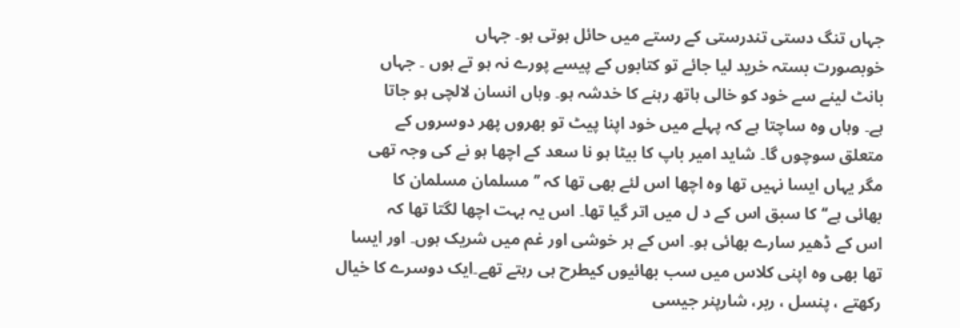جہاں تنگ دستی تندرستی کے رستے میں حائل ہوتی ہو۔ جہاں
خوبصورت بستہ خرید لیا جائے تو کتابوں کے پیسے پورے نہ ہو تے ہوں ۔ جہاں
بانٹ لینے سے خود کو خالی ہاتھ رہنے کا خدشہ ہو۔ وہاں انسان لالچی ہو جاتا
ہے۔ وہاں وہ ساچتا ہے کہ پہلے میں خود اپنا پیٹ تو بھروں پھر دوسروں کے
متعلق سوچوں گا۔ شاید امیر باپ کا بیٹا ہو نا سعد کے اچھا ہو نے کی وجہ تھی
مگر یہاں ایسا نہیں تھا وہ اچھا اس لئے بھی تھا کہ ’’مسلمان مسلمان کا
بھائی ہے‘‘ کا سبق اس کے د ل میں اتر گیا تھا۔ اس یہ بہت اچھا لگتا تھا کہ
اس کے ڈھیر سارے بھائی ہو۔ اس کے ہر خوشی اور غم میں شریک ہوں۔ اور ایسا
تھا بھی وہ اپنی کلاس میں سب بھائیوں کیطرح ہی رہتے تھے۔ایک دوسرے کا خیال
رکھتے ، پنسل ، ربر، شارپنر جیسی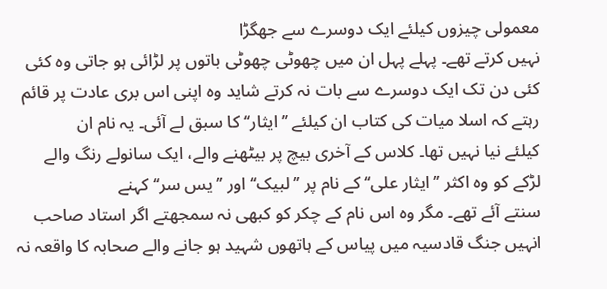معمولی چیزوں کیلئے ایک دوسرے سے جھگڑا
نہیں کرتے تھے۔ پہلے پہل ان میں چھوٹی چھوٹی باتوں پر لڑائی ہو جاتی وہ کئی
کئی دن تک ایک دوسرے سے بات نہ کرتے شاید وہ اپنی اس بری عادت پر قائم
رہتے کہ اسلا میات کی کتاب ان کیلئے ’’ایثار‘‘ کا سبق لے آئی۔ یہ نام ان
کیلئے نیا نہیں تھا۔ کلاس کے آخری بیچ پر بیٹھنے والے، ایک سانولے رنگ والے
لڑکے کو وہ اکثر ’’ایثار علی‘‘ کے نام پر ’’لبیک‘‘ اور ’’یس سر‘‘ کہنے
سنتے آئے تھے۔ مگر وہ اس نام کے چکر کو کبھی نہ سمجھتے اگر استاد صاحب
انہیں جنگ قادسیہ میں پیاس کے ہاتھوں شہید ہو جانے والے صحابہ کا واقعہ نہ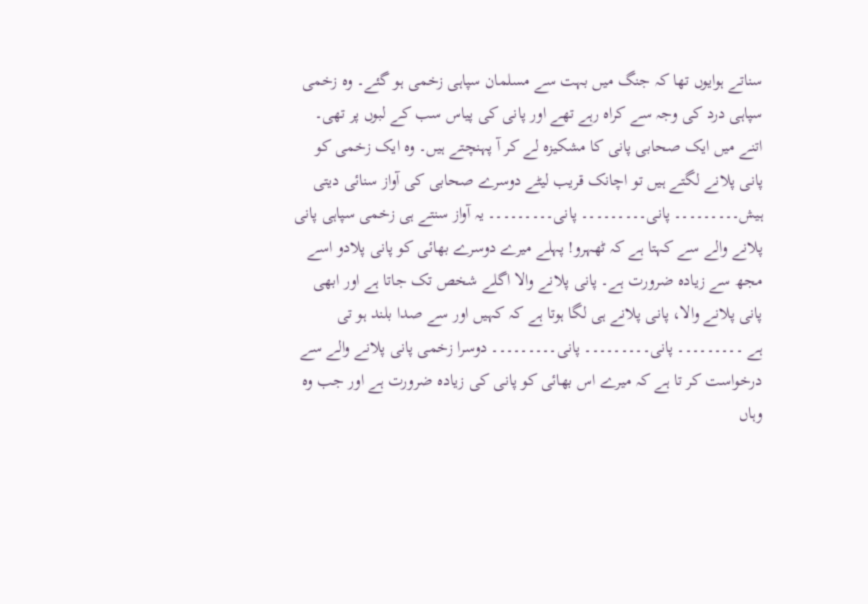سناتے ہوایوں تھا کہ جنگ میں بہت سے مسلمان سپاہی زخمی ہو گئے۔ وہ زخمی
سپاہی درد کی وجہ سے کراہ رہے تھے اور پانی کی پیاس سب کے لبوں پر تھی۔
اتنے میں ایک صحابی پانی کا مشکیزہ لے کر آ پہنچتے ہیں۔ وہ ایک زخمی کو
پانی پلانے لگتے ہیں تو اچانک قریب لیٹے دوسرے صحابی کی آواز سنائی دیتی
ہیش۔۔۔۔۔۔۔۔۔ پانی۔۔۔۔۔۔۔۔۔ پانی۔۔۔۔۔۔۔۔۔ یہ آواز سنتے ہی زخمی سپاہی پانی
پلانے والے سے کہتا ہے کہ ٹھہرو! پہلے میرے دوسرے بھائی کو پانی پلادو اسے
مجھ سے زیادہ ضرورت ہے۔ پانی پلانے والا اگلے شخص تک جاتا ہے اور ابھی
پانی پلانے والا، پانی پلانے ہی لگا ہوتا ہے کہ کہیں اور سے صدا بلند ہو تی
ہے ۔۔۔۔۔۔۔۔۔ پانی۔۔۔۔۔۔۔۔۔ پانی۔۔۔۔۔۔۔۔۔ دوسرا زخمی پانی پلانے والے سے
درخواست کر تا ہے کہ میرے اس بھائی کو پانی کی زیادہ ضرورت ہے اور جب وہ
وہاں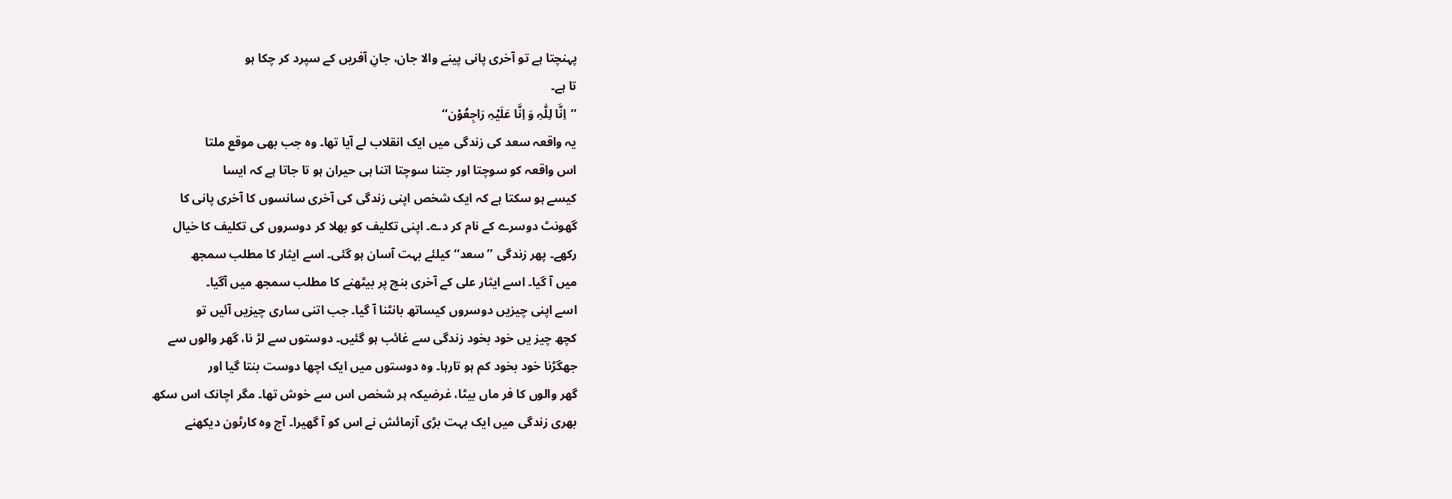پہنچتا ہے تو آخری پانی پینے والا جان، جانِ آفریں کے سپرد کر چکا ہو
تا ہے۔
’’اِنَّا لِلّٰہِ وَ اِنَّا عَلَیْہِ رَاجِعُوْن‘‘
یہ واقعہ سعد کی زندگی میں ایک انقلاب لے آیا تھا۔ وہ جب بھی موقع ملتا
اس واقعہ کو سوچتا اور جتنا سوچتا اتنا ہی حیران ہو تا جاتا ہے کہ ایسا
کیسے ہو سکتا ہے کہ ایک شخص اپنی زندگی کی آخری سانسوں کا آخری پانی کا
گھونٹ دوسرے کے نام کر دے۔ اپنی تکلیف کو بھلا کر دوسروں کی تکلیف کا خیال
رکھے۔ پھر زندگی ’’سعد‘‘ کیلئے بہت آسان ہو گئی۔ اسے ایثار کا مطلب سمجھ
میں آ گیا۔ اسے ایثار علی کے آخری بنچ پر بیٹھنے کا مطلب سمجھ میں آگیا۔
اسے اپنی چیزیں دوسروں کیساتھ بانٹنا آ گیا۔ جب اتنی ساری چیزیں آئیں تو
کچھ چیز یں خود بخود زندگی سے غائب ہو گئیں۔ دوستوں سے لڑ نا، گھر والوں سے
جھگڑنا خود بخود کم ہو تارہا۔ وہ دوستوں میں ایک اچھا دوست بنتا گیا اور
گھر والوں کا فر ماں بیٹا، غرضیکہ ہر شخص اس سے خوش تھا۔ مگر اچانک اس سکھ
بھری زندگی میں ایک بہت بڑی آزمائش نے اس کو آ گھیرا۔ آج وہ کارٹون دیکھنے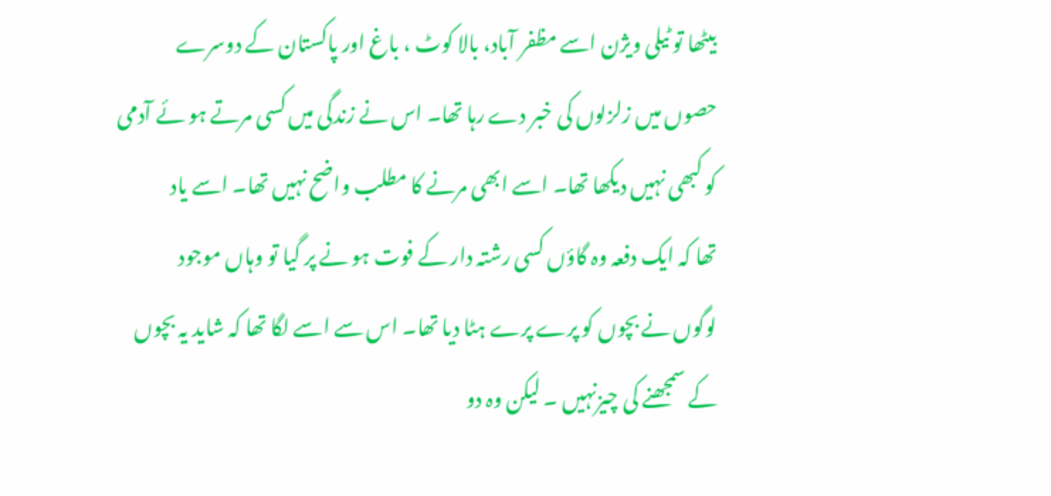بیٹھا تو ٹیلی ویژن اسے مظفر آباد، بالا کوٹ ، باغ اور پاکستان کے دوسرے
حصوں میں زلزلوں کی خبر دے رہا تھا۔ اس نے زندگی میں کسی مرتے ہو ئے آدمی
کو کبھی نہیں دیکھا تھا۔ اسے ابھی مرنے کا مطلب واضح نہیں تھا۔ اسے یاد
تھا کہ ایک دفعہ وہ گاؤں کسی رشتہ دار کے فوت ہو نے پر گیا تو وہاں موجود
لوگوں نے بچوں کو پرے پرے ہٹا دیا تھا۔ اس سے اسے لگا تھا کہ شاید یہ بچوں
کے سمجھنے کی چیزنہیں ۔ لیکن وہ دو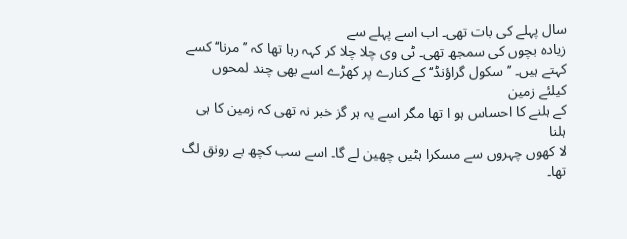سال پہلے کی بات تھی۔ اب اسے پہلے سے
زیادہ بچوں کی سمجھ تھی۔ ٹی وی چلا چلا کر کہہ رہا تھا کہ ’’ مرنا‘‘ کسے
کہتے ہیں۔ ’’سکول گراؤنڈ‘‘ کے کنارے پر کھڑے اسے بھی چند لمحوں کیلئے زمین
کے ہلنے کا احساس ہو ا تھا مگر اسے یہ ہر گز خبر نہ تھی کہ زمین کا ہی ہلنا
لا کھوں چہروں سے مسکرا ہٹیں چھین لے گا۔ اسے سب کچھ بے رونق لگ تھا۔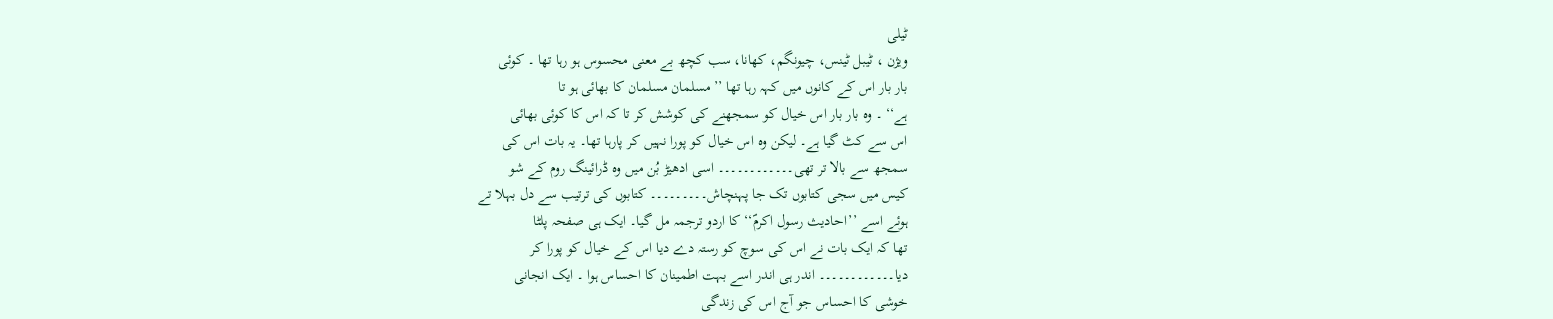ٹیلی
ویژن ، ٹیبل ٹینس، چیونگم، کھانا، سب کچھ بے معنی محسوس ہو رہا تھا ۔ کوئی
بار بار اس کے کانوں میں کہہ رہا تھا ’’ مسلمان مسلمان کا بھائی ہو تا
ہے‘‘ ۔ وہ بار بار اس خیال کو سمجھنے کی کوشش کر تا کہ اس کا کوئی بھائی
اس سے کٹ گیا ہے۔ لیکن وہ اس خیال کو پورا نہیں کر پارہا تھا۔ یہ بات اس کی
سمجھ سے بالا تر تھی۔۔۔۔۔۔۔۔۔۔۔۔ اسی ادھیڑ بُن میں وہ ڈرائینگ روم کے شو
کیس میں سجی کتابوں تک جا پہنچاش۔۔۔۔۔۔۔۔۔ کتابوں کی ترتیب سے دل بہلا تے
ہوئے اسے ’’احادیث رسول اکرمؐ‘‘ کا اردو ترجمہ مل گیا۔ ایک ہی صفحہ پلٹا
تھا کہ ایک بات نے اس کی سوچ کو رستہ دے دیا اس کے خیال کو پورا کر
دیا۔۔۔۔۔۔۔۔۔۔۔۔ اندر ہی اندر اسے بہت اطمینان کا احساس ہوا ۔ ایک انجانی
خوشی کا احساس جو آج اس کی زندگی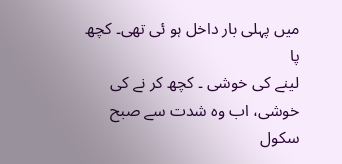میں پہلی بار داخل ہو ئی تھی۔ کچھ پا
لینے کی خوشی ۔ کچھ کر نے کی خوشی، اب وہ شدت سے صبح سکول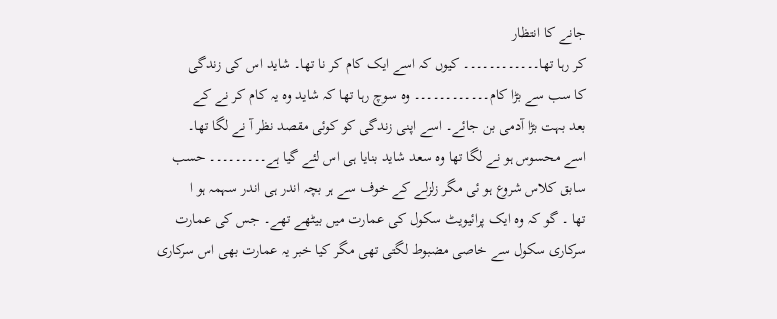جانے کا انتظار
کر رہا تھا۔۔۔۔۔۔۔۔۔۔۔۔ کیوں کہ اسے ایک کام کر نا تھا۔ شاید اس کی زندگی
کا سب سے بڑا کام۔۔۔۔۔۔۔۔۔۔۔۔ وہ سوچ رہا تھا کہ شاید وہ یہ کام کر نے کے
بعد بہت بڑا آدمی بن جائے۔ اسے اپنی زندگی کو کوئی مقصد نظر آ نے لگا تھا۔
اسے محسوس ہو نے لگا تھا وہ سعد شاید بنایا ہی اس لئے گیا ہے۔۔۔۔۔۔۔۔۔ حسب
سابق کلاس شروع ہو ئی مگر زلزلے کے خوف سے ہر بچہ اندر ہی اندر سہمہ ہو ا
تھا ۔ گو کہ وہ ایک پرائیویٹ سکول کی عمارت میں بیٹھے تھے۔ جس کی عمارت
سرکاری سکول سے خاصی مضبوط لگتی تھی مگر کیا خبر یہ عمارت بھی اس سرکاری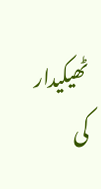ٹھیکیدار کی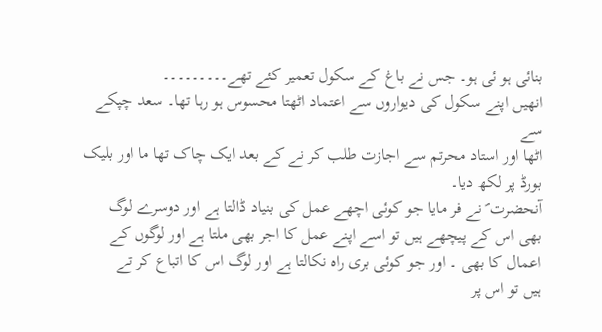بنائی ہو ئی ہو۔ جس نے باغ کے سکول تعمیر کئے تھے۔۔۔۔۔۔۔۔۔
انھیں اپنے سکول کی دیواروں سے اعتماد اٹھتا محسوس ہو رہا تھا۔ سعد چپکے سے
اٹھا اور استاد محرتم سے اجازت طلب کر نے کے بعد ایک چاک تھا ما اور بلیک
بورڈ پر لکھ دیا۔
آنحضرت ؐ نے فر مایا جو کوئی اچھے عمل کی بنیاد ڈالتا ہے اور دوسرے لوگ
بھی اس کے پیچھے ہیں تو اسے اپنے عمل کا اجر بھی ملتا ہے اور لوگوں کے
اعمال کا بھی ۔ اور جو کوئی بری راہ نکالتا ہے اور لوگ اس کا اتباع کر تے
ہیں تو اس پر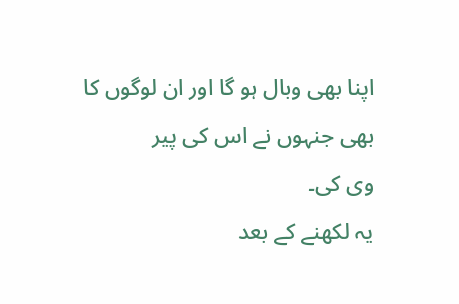اپنا بھی وبال ہو گا اور ان لوگوں کا بھی جنہوں نے اس کی پیر
وی کی۔
یہ لکھنے کے بعد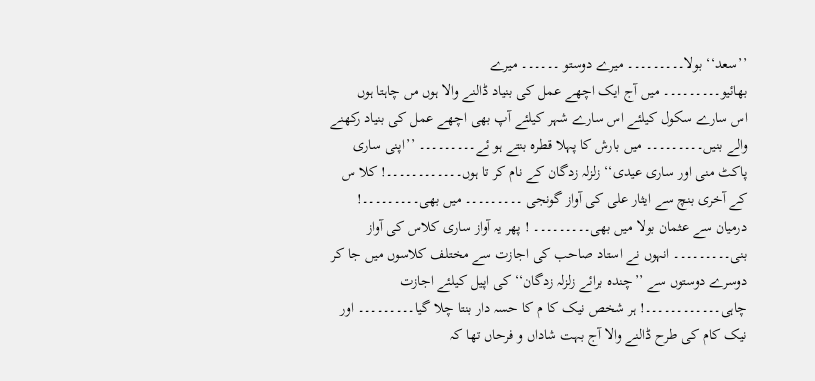’’سعد‘‘ بولا۔۔۔۔۔۔۔۔۔ میرے دوستو ۔۔۔۔۔۔ میرے
بھائیو۔۔۔۔۔۔۔۔۔ میں آج ایک اچھے عمل کی بنیاد ڈالنے والا ہوں مں چاہتا ہوں
اس سارے سکول کیلئے اس سارے شہر کیلئے آپ بھی اچھے عمل کی بنیاد رکھنے
والے بنیں۔۔۔۔۔۔۔۔۔ میں بارش کا پہلا قطرہ بنتے ہو ئے۔۔۔۔۔۔۔۔۔ ’’اپنی ساری
پاکٹ منی اور ساری عیدی‘‘ زلزلہ زدگان کے نام کر تا ہوں۔۔۔۔۔۔۔۔۔۔۔۔! کلا س
کے آخری بنچ سے ایثار علی کی آواز گونجی ۔۔۔۔۔۔۔۔۔ میں بھی۔۔۔۔۔۔۔۔۔!
درمیان سے عثمان بولا میں بھی۔۔۔۔۔۔۔۔۔ ! پھر یہ آواز ساری کلاس کی آواز
بنی۔۔۔۔۔۔۔۔۔ انہوں نے استاد صاحب کی اجازت سے مختلف کلاسوں میں جا کر
دوسرے دوستوں سے ’’چندہ برائے زلزلہ زدگان‘‘ کی اپیل کیلئے اجازت
چاہی۔۔۔۔۔۔۔۔۔۔۔۔! ہر شخص نیک کا م کا حسہ دار بنتا چلا گیا۔۔۔۔۔۔۔۔۔ اور
نیک کام کی طرح ڈالنے والا آج بہت شاداں و فرحاں تھا کہ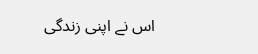اس نے اپنی زندگی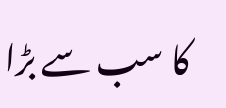کا سب سے بڑا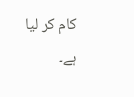کام کر لیا ہے۔